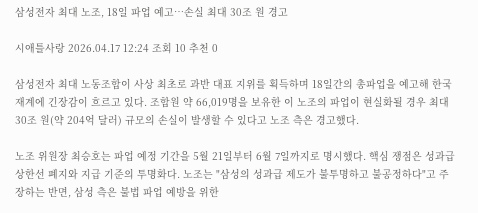삼성전자 최대 노조, 18일 파업 예고…손실 최대 30조 원 경고

시애틀사랑 2026.04.17 12:24 조회 10 추천 0

삼성전자 최대 노동조합이 사상 최초로 과반 대표 지위를 획득하며 18일간의 총파업을 예고해 한국 재계에 긴장감이 흐르고 있다. 조합원 약 66,019명을 보유한 이 노조의 파업이 현실화될 경우 최대 30조 원(약 204억 달러) 규모의 손실이 발생할 수 있다고 노조 측은 경고했다.

노조 위원장 최승호는 파업 예정 기간을 5월 21일부터 6월 7일까지로 명시했다. 핵심 쟁점은 성과급 상한선 폐지와 지급 기준의 투명화다. 노조는 "삼성의 성과급 제도가 불투명하고 불공정하다"고 주장하는 반면, 삼성 측은 불법 파업 예방을 위한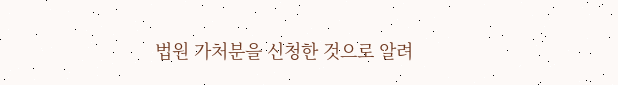법원 가처분을 신청한 것으로 알려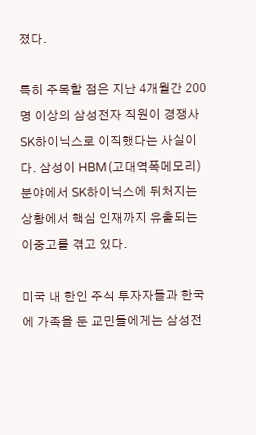졌다.

특히 주목할 점은 지난 4개월간 200명 이상의 삼성전자 직원이 경쟁사 SK하이닉스로 이직했다는 사실이다. 삼성이 HBM(고대역폭메모리) 분야에서 SK하이닉스에 뒤처지는 상황에서 핵심 인재까지 유출되는 이중고를 겪고 있다.

미국 내 한인 주식 투자자들과 한국에 가족을 둔 교민들에게는 삼성전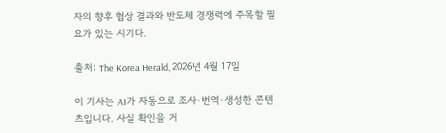자의 향후 협상 결과와 반도체 경쟁력에 주목할 필요가 있는 시기다.

출처: The Korea Herald, 2026년 4월 17일

이 기사는 AI가 자동으로 조사·번역·생성한 콘텐츠입니다. 사실 확인을 거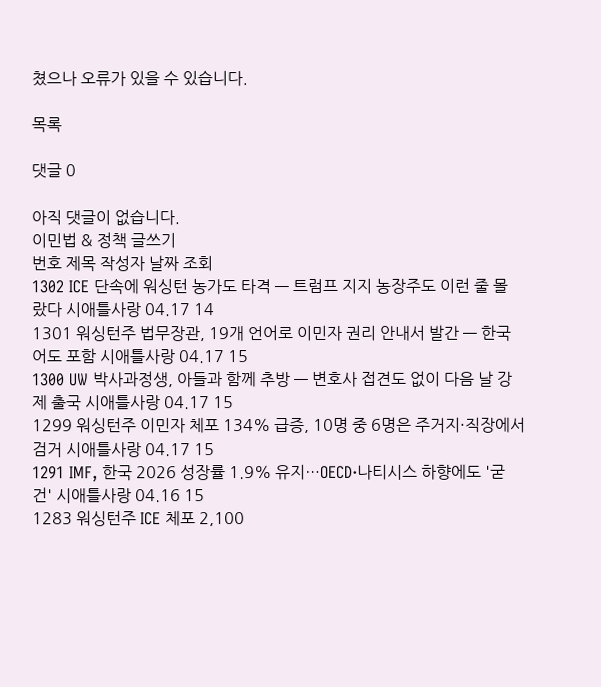쳤으나 오류가 있을 수 있습니다.

목록

댓글 0

아직 댓글이 없습니다.
이민법 & 정책 글쓰기
번호 제목 작성자 날짜 조회
1302 ICE 단속에 워싱턴 농가도 타격 — 트럼프 지지 농장주도 이런 줄 몰랐다 시애틀사랑 04.17 14
1301 워싱턴주 법무장관, 19개 언어로 이민자 권리 안내서 발간 — 한국어도 포함 시애틀사랑 04.17 15
1300 UW 박사과정생, 아들과 함께 추방 — 변호사 접견도 없이 다음 날 강제 출국 시애틀사랑 04.17 15
1299 워싱턴주 이민자 체포 134% 급증, 10명 중 6명은 주거지·직장에서 검거 시애틀사랑 04.17 15
1291 IMF, 한국 2026 성장률 1.9% 유지…OECD·나티시스 하향에도 '굳건' 시애틀사랑 04.16 15
1283 워싱턴주 ICE 체포 2,100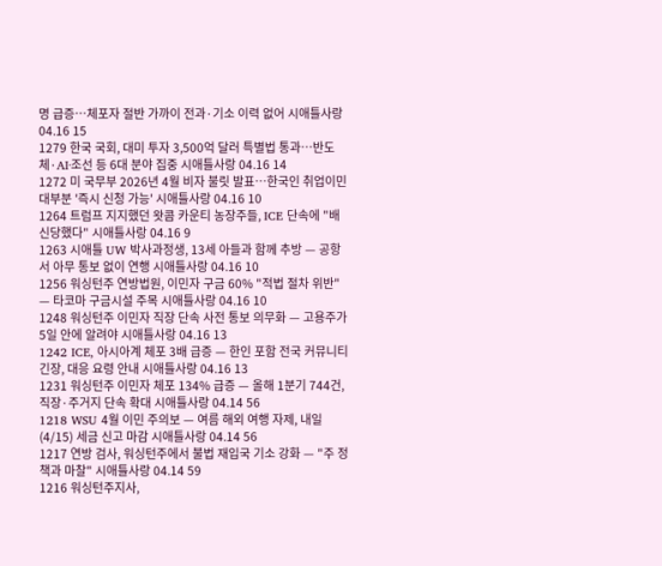명 급증…체포자 절반 가까이 전과·기소 이력 없어 시애틀사랑 04.16 15
1279 한국 국회, 대미 투자 3,500억 달러 특별법 통과…반도체·AI·조선 등 6대 분야 집중 시애틀사랑 04.16 14
1272 미 국무부 2026년 4월 비자 불릿 발표…한국인 취업이민 대부분 '즉시 신청 가능' 시애틀사랑 04.16 10
1264 트럼프 지지했던 왓콤 카운티 농장주들, ICE 단속에 "배신당했다" 시애틀사랑 04.16 9
1263 시애틀 UW 박사과정생, 13세 아들과 함께 추방 — 공항서 아무 통보 없이 연행 시애틀사랑 04.16 10
1256 워싱턴주 연방법원, 이민자 구금 60% "적법 절차 위반" — 타코마 구금시설 주목 시애틀사랑 04.16 10
1248 워싱턴주 이민자 직장 단속 사전 통보 의무화 — 고용주가 5일 안에 알려야 시애틀사랑 04.16 13
1242 ICE, 아시아계 체포 3배 급증 — 한인 포함 전국 커뮤니티 긴장, 대응 요령 안내 시애틀사랑 04.16 13
1231 워싱턴주 이민자 체포 134% 급증 — 올해 1분기 744건, 직장·주거지 단속 확대 시애틀사랑 04.14 56
1218 WSU 4월 이민 주의보 — 여름 해외 여행 자제, 내일(4/15) 세금 신고 마감 시애틀사랑 04.14 56
1217 연방 검사, 워싱턴주에서 불법 재입국 기소 강화 — "주 정책과 마찰" 시애틀사랑 04.14 59
1216 워싱턴주지사,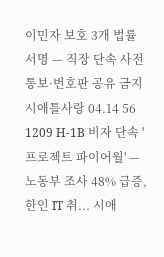이민자 보호 3개 법률 서명 — 직장 단속 사전 통보·번호판 공유 금지 시애틀사랑 04.14 56
1209 H-1B 비자 단속 '프로젝트 파이어월' — 노동부 조사 48% 급증, 한인 IT 취... 시애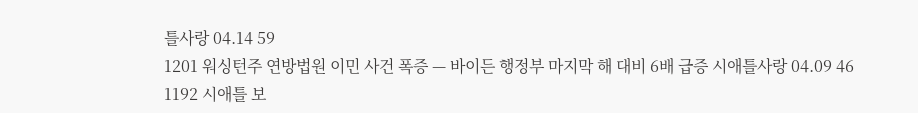틀사랑 04.14 59
1201 워싱턴주 연방법원 이민 사건 폭증 — 바이든 행정부 마지막 해 대비 6배 급증 시애틀사랑 04.09 46
1192 시애틀 보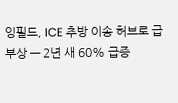잉필드, ICE 추방 이송 허브로 급부상 — 2년 새 60% 급증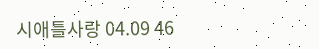시애틀사랑 04.09 46